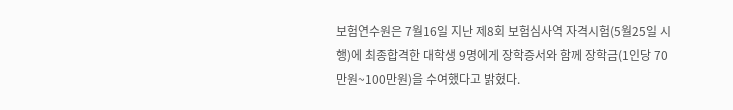보험연수원은 7월16일 지난 제8회 보험심사역 자격시험(5월25일 시행)에 최종합격한 대학생 9명에게 장학증서와 함께 장학금(1인당 70만원~100만원)을 수여했다고 밝혔다.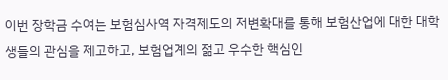이번 장학금 수여는 보험심사역 자격제도의 저변확대를 통해 보험산업에 대한 대학생들의 관심을 제고하고, 보험업계의 젊고 우수한 핵심인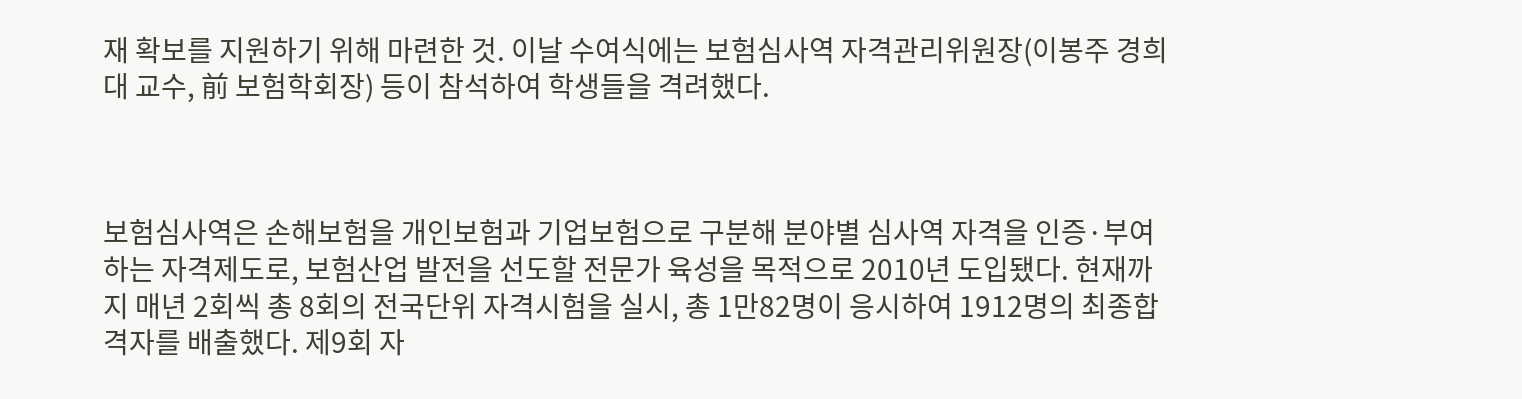재 확보를 지원하기 위해 마련한 것. 이날 수여식에는 보험심사역 자격관리위원장(이봉주 경희대 교수, 前 보험학회장) 등이 참석하여 학생들을 격려했다.



보험심사역은 손해보험을 개인보험과 기업보험으로 구분해 분야별 심사역 자격을 인증·부여하는 자격제도로, 보험산업 발전을 선도할 전문가 육성을 목적으로 2010년 도입됐다. 현재까지 매년 2회씩 총 8회의 전국단위 자격시험을 실시, 총 1만82명이 응시하여 1912명의 최종합격자를 배출했다. 제9회 자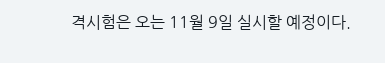격시험은 오는 11월 9일 실시할 예정이다.